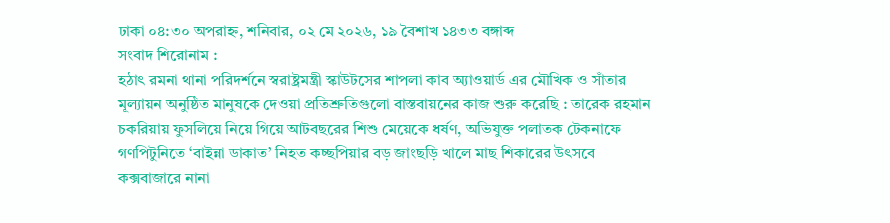ঢাকা ০৪:৩০ অপরাহ্ন, শনিবার, ০২ মে ২০২৬, ১৯ বৈশাখ ১৪৩৩ বঙ্গাব্দ
সংবাদ শিরোনাম :
হঠাৎ রমনা থানা পরিদর্শনে স্বরাষ্ট্রমন্ত্রী স্কাউটসের শাপলা কাব অ্যাওয়ার্ড এর মৌখিক ও সাঁতার মূল্যায়ন অনুষ্ঠিত মানুষকে দেওয়া প্রতিশ্রুতিগুলো বাস্তবায়নের কাজ শুরু করেছি : তারেক রহমান চকরিয়ায় ফুসলিয়ে নিয়ে গিয়ে আটবছরের শিশু মেয়েকে ধর্ষণ, অভিযুক্ত পলাতক টেকনাফে গণপিটুনিতে ‘বাইন্না ডাকাত’ নিহত কচ্ছপিয়ার বড় জাংছড়ি খালে মাছ শিকারের উৎসবে  কক্সবাজারে নানা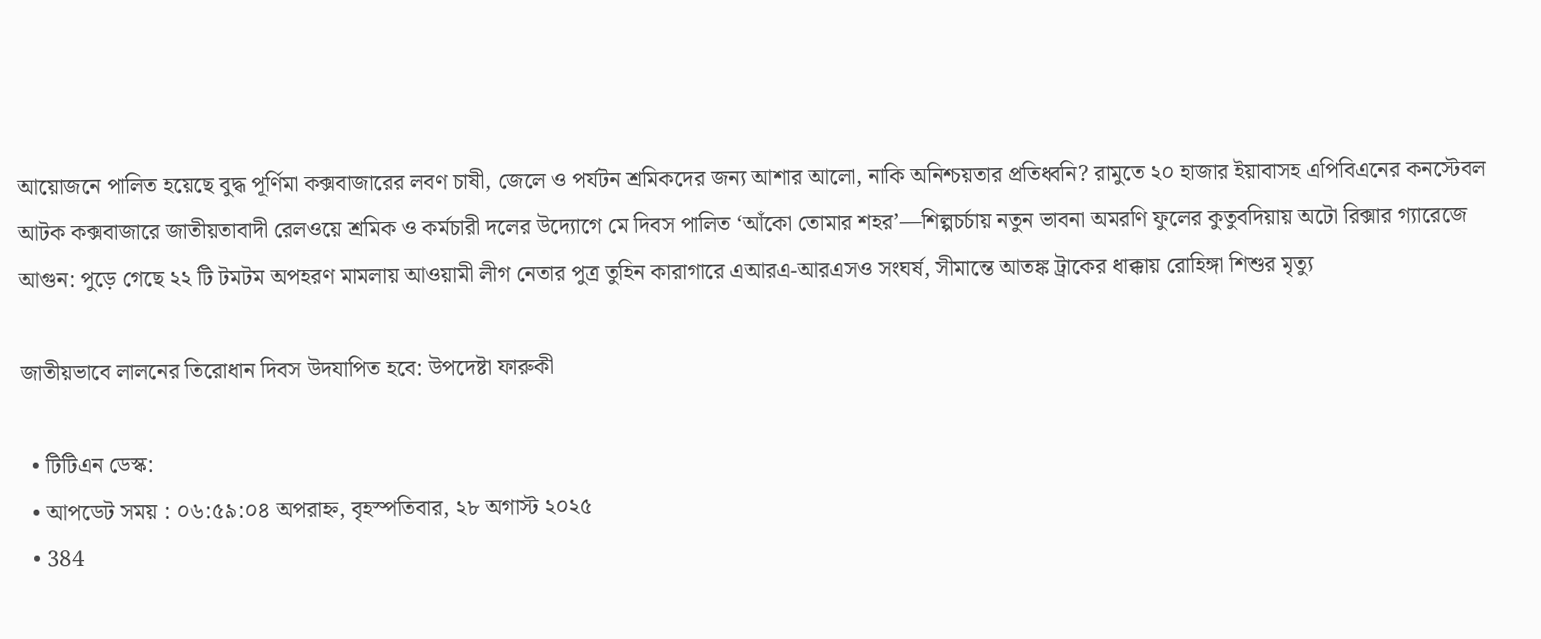আয়োজনে পালিত হয়েছে বুদ্ধ পূর্ণিমা কক্সবাজারের লবণ চাষী, জেলে ও পর্যটন শ্রমিকদের জন্য আশার আলো, নাকি অনিশ্চয়তার প্রতিধ্বনি? রামুতে ২০ হাজার ইয়াবাসহ এপিবিএনের কনস্টেবল আটক কক্সবাজারে জাতীয়তাবাদী রেলওয়ে শ্রমিক ও কর্মচারী দলের উদ্যোগে মে দিবস পালিত ‘আঁকো তোমার শহর’—শিল্পচর্চায় নতুন ভাবনা অমরণি ফুলের কুতুবদিয়ায় অটো রিক্সার গ্যারেজে আগুন: পুড়ে গেছে ২২ টি টমটম অপহরণ মামলায় আওয়ামী লীগ নেতার পুত্র তুহিন কারাগারে এআরএ-আরএসও সংঘর্ষ, সীমান্তে আতঙ্ক ট্রাকের ধাক্কায় রোহিঙ্গা শিশুর মৃত্যু

জাতীয়ভাবে লালনের তিরোধান দিবস উদযাপিত হবে: উপদেষ্টা ফারুকী

  • টিটিএন ডেস্ক:
  • আপডেট সময় : ০৬:৫৯:০৪ অপরাহ্ন, বৃহস্পতিবার, ২৮ অগাস্ট ২০২৫
  • 384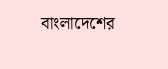বাংলাদেশের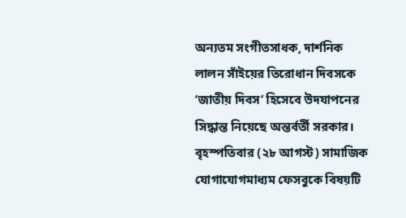অন্যতম সংগীতসাধক, দার্শনিক লালন সাঁইয়ের তিরোধান দিবসকে ‘জাতীয় দিবস’ হিসেবে উদযাপনের সিদ্ধান্ত নিয়েছে অন্তর্বর্তী সরকার। বৃহস্পতিবার (২৮ আগস্ট) সামাজিক যোগাযোগমাধ্যম ফেসবুকে বিষয়টি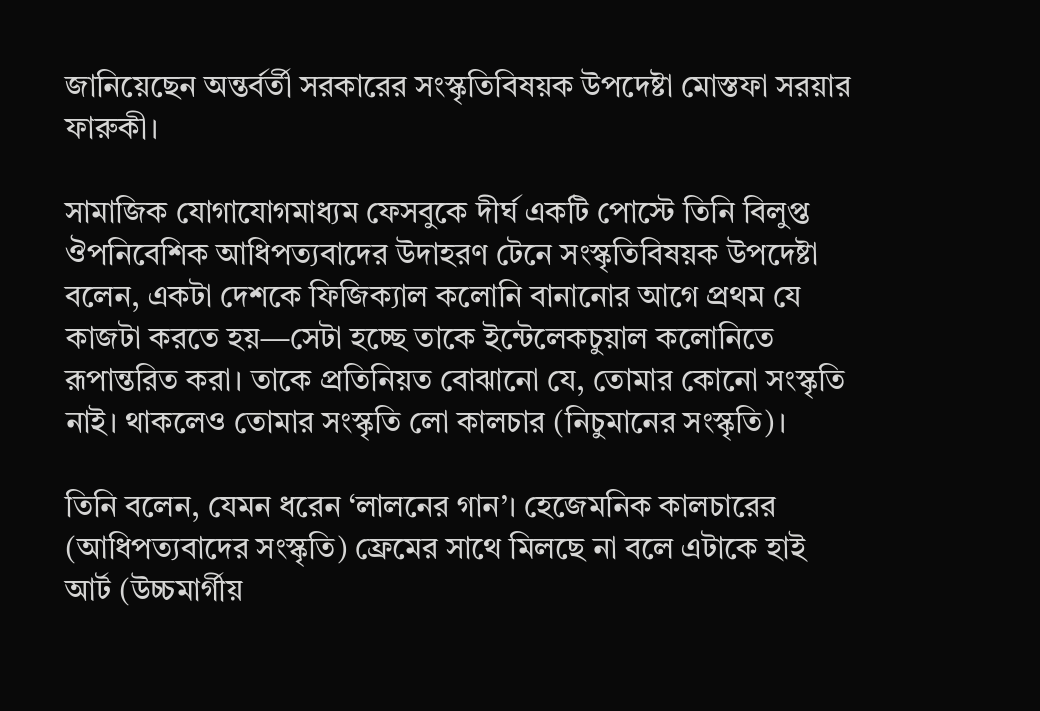জানিয়েছেন অন্তর্বর্তী সরকারের সংস্কৃতিবিষয়ক উপদেষ্টা মোস্তফা সরয়ার ফারুকী।

সামাজিক যোগাযোগমাধ্যম ফেসবুকে দীর্ঘ একটি পোস্টে তিনি বিলুপ্ত ঔপনিবেশিক আধিপত্যবাদের উদাহরণ টেনে সংস্কৃতিবিষয়ক উপদেষ্টা বলেন, একটা দেশকে ফিজিক্যাল কলোনি বানানোর আগে প্রথম যে কাজটা করতে হয়—সেটা হচ্ছে তাকে ইন্টেলেকচুয়াল কলোনিতে রূপান্তরিত করা। তাকে প্রতিনিয়ত বোঝানো যে, তোমার কোনো সংস্কৃতি নাই। থাকলেও তোমার সংস্কৃতি লো কালচার (নিচুমানের সংস্কৃতি)।

তিনি বলেন, যেমন ধরেন ‌‘লালনের গান’। হেজেমনিক কালচারের (আধিপত্যবাদের সংস্কৃতি) ফ্রেমের সাথে মিলছে না বলে এটাকে হাই আর্ট (উচ্চমার্গীয়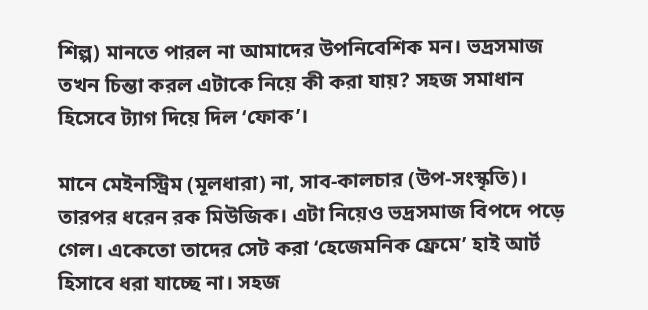শিল্প) মানতে পারল না আমাদের উপনিবেশিক মন। ভদ্রসমাজ তখন চিন্তা করল এটাকে নিয়ে কী করা যায়? সহজ সমাধান হিসেবে ট‍্যাগ দিয়ে দিল ‘ফোক’।

মানে মেইনস্ট্রিম (মূলধারা) না, সাব-কালচার (উপ-সংস্কৃতি)। তারপর ধরেন রক মিউজিক। এটা নিয়েও ভদ্রসমাজ বিপদে পড়ে গেল। একেতো তাদের সেট করা ‘হেজেমনিক ফ্রেমে’ হাই আর্ট হিসাবে ধরা যাচ্ছে না। সহজ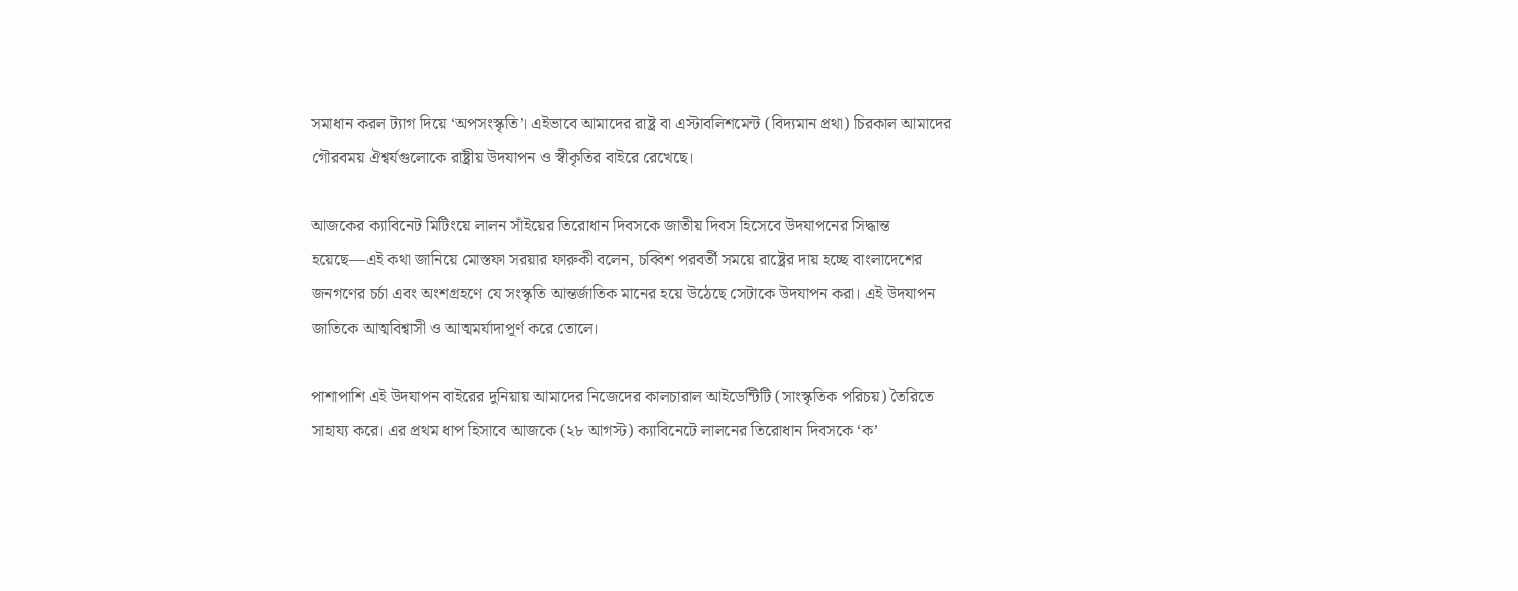সমাধান করল ট‍্যাগ দিয়ে ‘অপসংস্কৃতি’। এইভাবে আমাদের রাষ্ট্র বা এস্টাবলিশমেন্ট (বিদ্যমান প্রথা) চিরকাল আমাদের গৌরবময় ঐশ্বর্যগুলোকে রাষ্ট্রীয় উদযাপন ও স্বীকৃতির বাইরে রেখেছে।

আজকের ক্যাবিনেট মিটিংয়ে লালন সাঁইয়ের তিরোধান দিবসকে জাতীয় দিবস হিসেবে উদযাপনের সিদ্ধান্ত হয়েছে—এই কথা জানিয়ে মোস্তফা সরয়ার ফারুকী বলেন, চব্বিশ পরবর্তী সময়ে রাষ্ট্রের দায় হচ্ছে বাংলাদেশের জনগণের চর্চা এবং অংশগ্রহণে যে সংস্কৃতি আন্তর্জাতিক মানের হয়ে উঠেছে সেটাকে উদযাপন করা। এই উদযাপন জাতিকে আত্মবিশ্বাসী ও আত্মমর্যাদাপূর্ণ করে তোলে।

পাশাপাশি এই উদযাপন বাইরের দুনিয়ায় আমাদের নিজেদের কালচারাল আইডেন্টিটি (সাংস্কৃতিক পরিচয়) তৈরিতে সাহায্য করে। এর প্রথম ধাপ হিসাবে আজকে (২৮ আগস্ট) ক‍্যাবিনেটে লালনের তিরোধান দিবসকে ‘ক’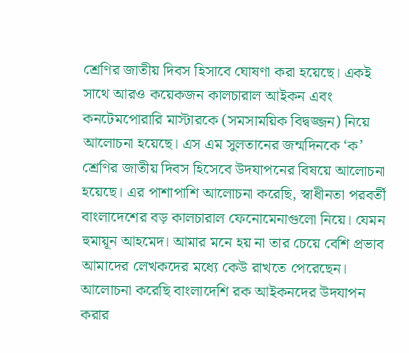শ্রেণির জাতীয় দিবস হিসাবে ঘোষণা করা হয়েছে। একই সাথে আরও কয়েকজন কালচারাল আইকন এবং কনটেমপোরারি মাস্টারকে (সমসাময়িক বিদ্বজ্জন) নিয়ে আলোচনা হয়েছে। এস এম সুলতানের জন্মদিনকে ‘ক’ শ্রেণির জাতীয় দিবস হিসেবে উদযাপনের বিষয়ে আলোচনা হয়েছে। এর পাশাপাশি আলোচনা করেছি, স্বাধীনতা পরবর্তী বাংলাদেশের বড় কালচারাল ফেনোমেনাগুলো নিয়ে। যেমন হুমায়ূন আহমেদ। আমার মনে হয় না তার চেয়ে বেশি প্রভাব আমাদের লেখকদের মধ‍্যে কেউ রাখতে পেরেছেন। আলোচনা করেছি বাংলাদেশি রক আইকনদের উদযাপন করার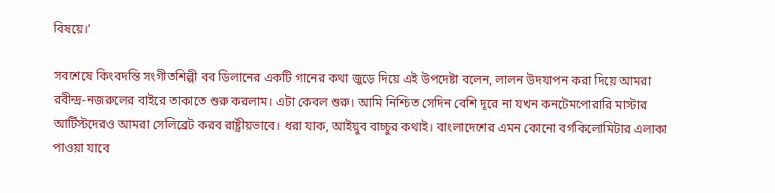বিষয়ে।’

সবশেষে কিংবদন্তি সংগীতশিল্পী বব ডিলানের একটি গানের কথা জুড়ে দিয়ে এই উপদেষ্টা বলেন, লালন উদযাপন করা দিয়ে আমরা রবীন্দ্র-নজরুলের বাইরে তাকাতে শুরু করলাম। এটা কেবল শুরু। আমি নিশ্চিত সেদিন বেশি দূরে না যখন কনটেমপোরারি মাস্টার আর্টিস্টদেরও আমরা সেলিব্রেট করব রাষ্ট্রীয়ভাবে। ধরা যাক, আইয়ুব বাচ্চুর কথাই। বাংলাদেশের এমন কোনো বর্গকিলোমিটার এলাকা পাওয়া যাবে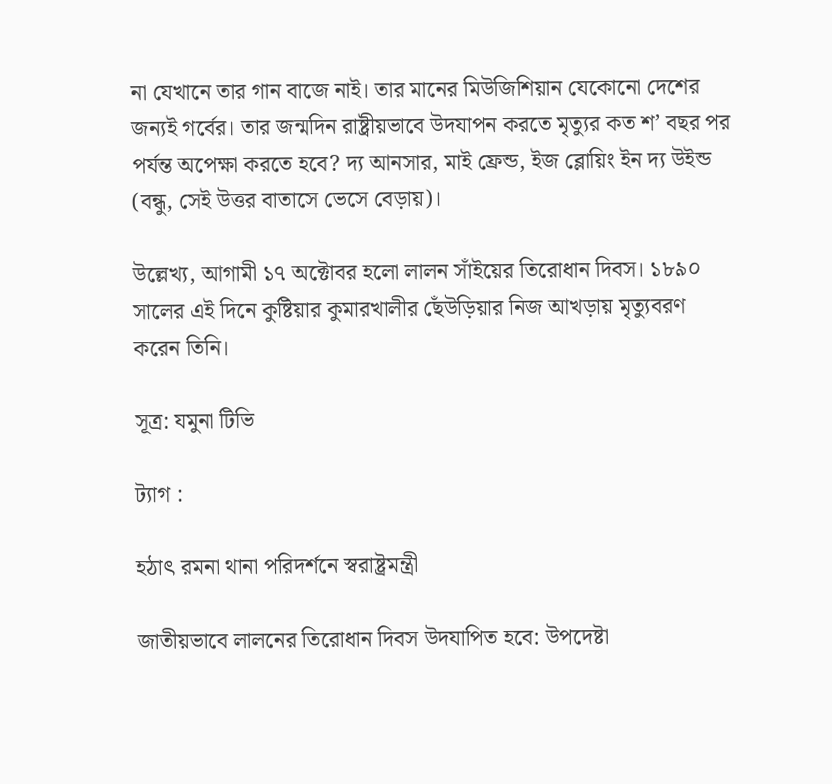না যেখানে তার গান বাজে নাই। তার মানের মিউজিশিয়ান যেকোনো দেশের জন্যই গর্বের। তার জন্মদিন রাষ্ট্রীয়ভাবে উদযাপন করতে মৃত‍্যুর কত শ’ বছর পর পর্যন্ত অপেক্ষা করতে হবে? দ্য আনসার, মাই ফ্রেন্ড, ইজ ব্লোয়িং ইন দ্য উইন্ড (বন্ধু, সেই উত্তর বাতাসে ভেসে বেড়ায়)।

উল্লেখ্য, আগামী ১৭ অক্টোবর হলো লালন সাঁইয়ের তিরোধান দিবস। ১৮৯০ সালের এই দিনে কুষ্টিয়ার কুমারখালীর ছেঁউড়িয়ার নিজ আখড়ায় মৃত্যুবরণ করেন তিনি।

সূত্র: যমুনা টিভি

ট্যাগ :

হঠাৎ রমনা থানা পরিদর্শনে স্বরাষ্ট্রমন্ত্রী

জাতীয়ভাবে লালনের তিরোধান দিবস উদযাপিত হবে: উপদেষ্টা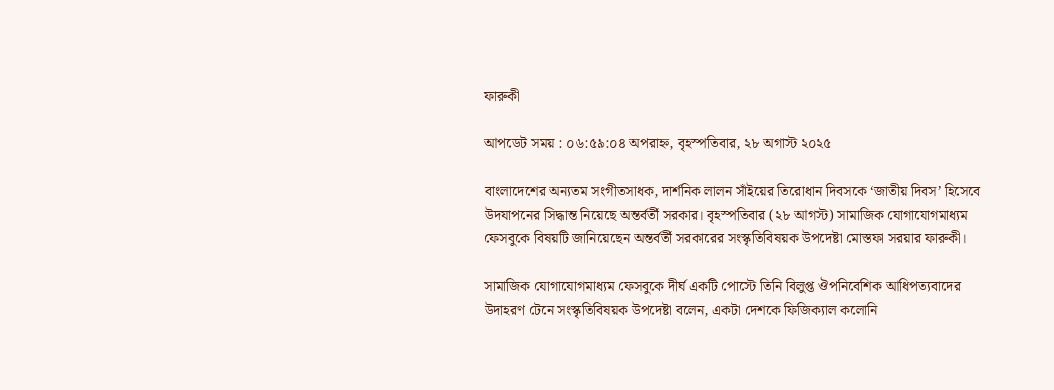ফারুকী

আপডেট সময় : ০৬:৫৯:০৪ অপরাহ্ন, বৃহস্পতিবার, ২৮ অগাস্ট ২০২৫

বাংলাদেশের অন্যতম সংগীতসাধক, দার্শনিক লালন সাঁইয়ের তিরোধান দিবসকে ‘জাতীয় দিবস’ হিসেবে উদযাপনের সিদ্ধান্ত নিয়েছে অন্তর্বর্তী সরকার। বৃহস্পতিবার (২৮ আগস্ট) সামাজিক যোগাযোগমাধ্যম ফেসবুকে বিষয়টি জানিয়েছেন অন্তর্বর্তী সরকারের সংস্কৃতিবিষয়ক উপদেষ্টা মোস্তফা সরয়ার ফারুকী।

সামাজিক যোগাযোগমাধ্যম ফেসবুকে দীর্ঘ একটি পোস্টে তিনি বিলুপ্ত ঔপনিবেশিক আধিপত্যবাদের উদাহরণ টেনে সংস্কৃতিবিষয়ক উপদেষ্টা বলেন, একটা দেশকে ফিজিক্যাল কলোনি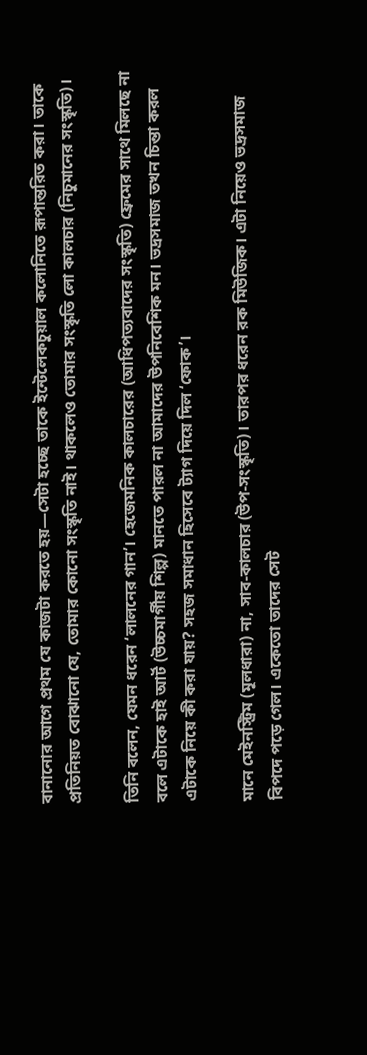বানানোর আগে প্রথম যে কাজটা করতে হয়—সেটা হচ্ছে তাকে ইন্টেলেকচুয়াল কলোনিতে রূপান্তরিত করা। তাকে প্রতিনিয়ত বোঝানো যে, তোমার কোনো সংস্কৃতি নাই। থাকলেও তোমার সংস্কৃতি লো কালচার (নিচুমানের সংস্কৃতি)।

তিনি বলেন, যেমন ধরেন ‌‘লালনের গান’। হেজেমনিক কালচারের (আধিপত্যবাদের সংস্কৃতি) ফ্রেমের সাথে মিলছে না বলে এটাকে হাই আর্ট (উচ্চমার্গীয় শিল্প) মানতে পারল না আমাদের উপনিবেশিক মন। ভদ্রসমাজ তখন চিন্তা করল এটাকে নিয়ে কী করা যায়? সহজ সমাধান হিসেবে ট‍্যাগ দিয়ে দিল ‘ফোক’।

মানে মেইনস্ট্রিম (মূলধারা) না, সাব-কালচার (উপ-সংস্কৃতি)। তারপর ধরেন রক মিউজিক। এটা নিয়েও ভদ্রসমাজ বিপদে পড়ে গেল। একেতো তাদের সেট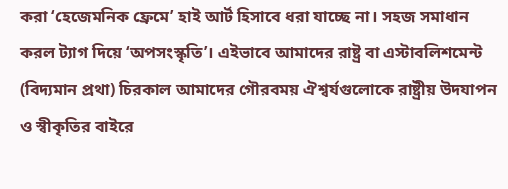করা ‘হেজেমনিক ফ্রেমে’ হাই আর্ট হিসাবে ধরা যাচ্ছে না। সহজ সমাধান করল ট‍্যাগ দিয়ে ‘অপসংস্কৃতি’। এইভাবে আমাদের রাষ্ট্র বা এস্টাবলিশমেন্ট (বিদ্যমান প্রথা) চিরকাল আমাদের গৌরবময় ঐশ্বর্যগুলোকে রাষ্ট্রীয় উদযাপন ও স্বীকৃতির বাইরে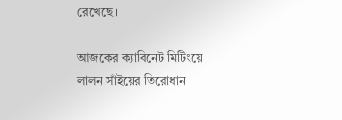রেখেছে।

আজকের ক্যাবিনেট মিটিংয়ে লালন সাঁইয়ের তিরোধান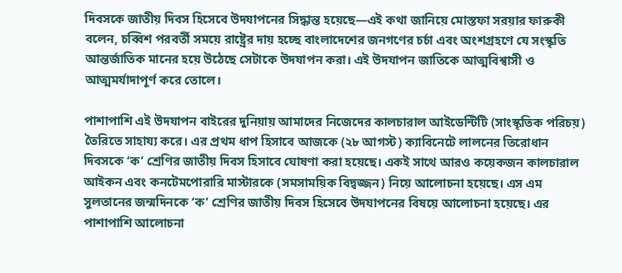দিবসকে জাতীয় দিবস হিসেবে উদযাপনের সিদ্ধান্ত হয়েছে—এই কথা জানিয়ে মোস্তফা সরয়ার ফারুকী বলেন, চব্বিশ পরবর্তী সময়ে রাষ্ট্রের দায় হচ্ছে বাংলাদেশের জনগণের চর্চা এবং অংশগ্রহণে যে সংস্কৃতি আন্তর্জাতিক মানের হয়ে উঠেছে সেটাকে উদযাপন করা। এই উদযাপন জাতিকে আত্মবিশ্বাসী ও আত্মমর্যাদাপূর্ণ করে তোলে।

পাশাপাশি এই উদযাপন বাইরের দুনিয়ায় আমাদের নিজেদের কালচারাল আইডেন্টিটি (সাংস্কৃতিক পরিচয়) তৈরিতে সাহায্য করে। এর প্রথম ধাপ হিসাবে আজকে (২৮ আগস্ট) ক‍্যাবিনেটে লালনের তিরোধান দিবসকে ‘ক’ শ্রেণির জাতীয় দিবস হিসাবে ঘোষণা করা হয়েছে। একই সাথে আরও কয়েকজন কালচারাল আইকন এবং কনটেমপোরারি মাস্টারকে (সমসাময়িক বিদ্বজ্জন) নিয়ে আলোচনা হয়েছে। এস এম সুলতানের জন্মদিনকে ‘ক’ শ্রেণির জাতীয় দিবস হিসেবে উদযাপনের বিষয়ে আলোচনা হয়েছে। এর পাশাপাশি আলোচনা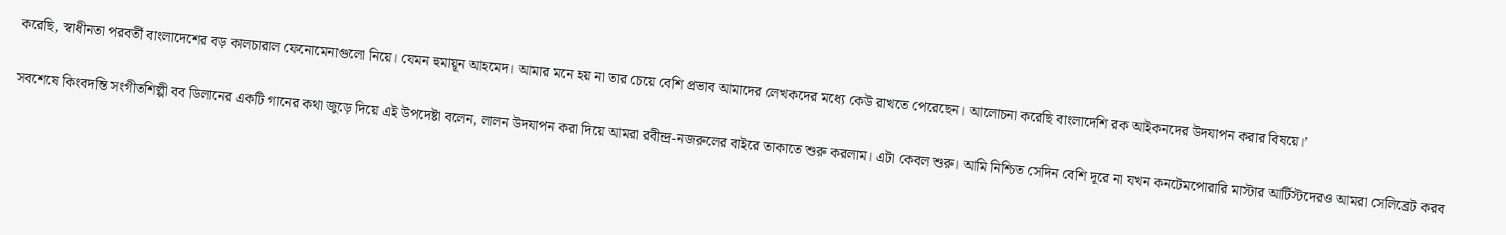করেছি, স্বাধীনতা পরবর্তী বাংলাদেশের বড় কালচারাল ফেনোমেনাগুলো নিয়ে। যেমন হুমায়ূন আহমেদ। আমার মনে হয় না তার চেয়ে বেশি প্রভাব আমাদের লেখকদের মধ‍্যে কেউ রাখতে পেরেছেন। আলোচনা করেছি বাংলাদেশি রক আইকনদের উদযাপন করার বিষয়ে।’

সবশেষে কিংবদন্তি সংগীতশিল্পী বব ডিলানের একটি গানের কথা জুড়ে দিয়ে এই উপদেষ্টা বলেন, লালন উদযাপন করা দিয়ে আমরা রবীন্দ্র-নজরুলের বাইরে তাকাতে শুরু করলাম। এটা কেবল শুরু। আমি নিশ্চিত সেদিন বেশি দূরে না যখন কনটেমপোরারি মাস্টার আর্টিস্টদেরও আমরা সেলিব্রেট করব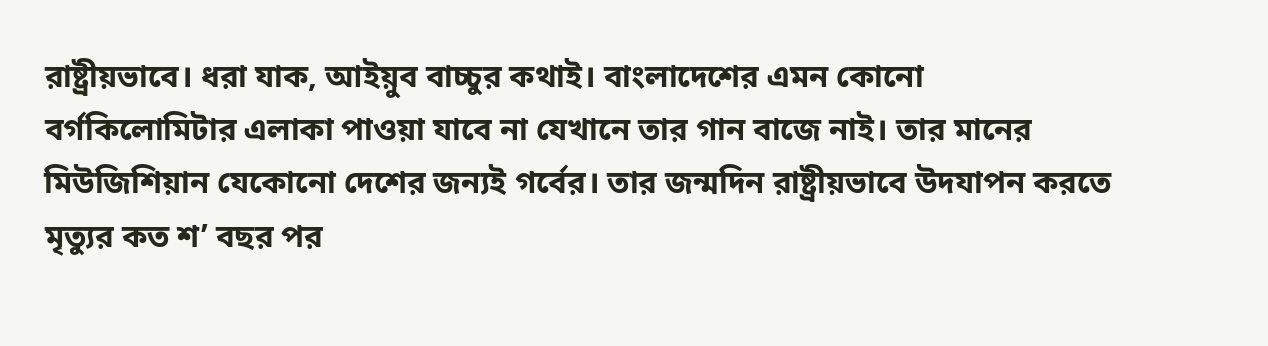রাষ্ট্রীয়ভাবে। ধরা যাক, আইয়ুব বাচ্চুর কথাই। বাংলাদেশের এমন কোনো বর্গকিলোমিটার এলাকা পাওয়া যাবে না যেখানে তার গান বাজে নাই। তার মানের মিউজিশিয়ান যেকোনো দেশের জন্যই গর্বের। তার জন্মদিন রাষ্ট্রীয়ভাবে উদযাপন করতে মৃত‍্যুর কত শ’ বছর পর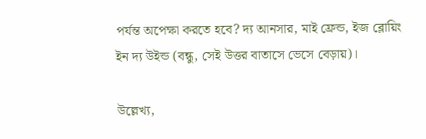পর্যন্ত অপেক্ষা করতে হবে? দ্য আনসার, মাই ফ্রেন্ড, ইজ ব্লোয়িং ইন দ্য উইন্ড (বন্ধু, সেই উত্তর বাতাসে ভেসে বেড়ায়)।

উল্লেখ্য,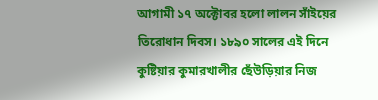আগামী ১৭ অক্টোবর হলো লালন সাঁইয়ের তিরোধান দিবস। ১৮৯০ সালের এই দিনে কুষ্টিয়ার কুমারখালীর ছেঁউড়িয়ার নিজ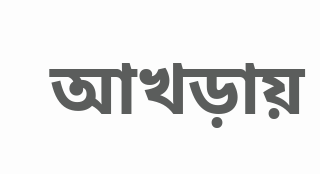আখড়ায়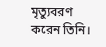মৃত্যুবরণ করেন তিনি।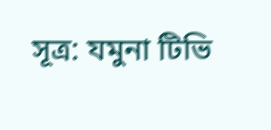সূত্র: যমুনা টিভি